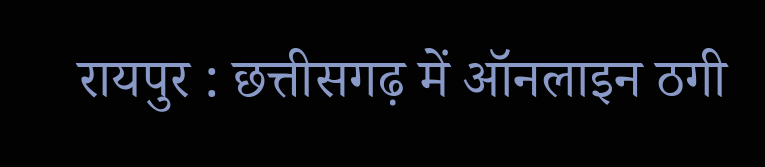रायपुर : छत्तीसगढ़ में ऑनलाइन ठगी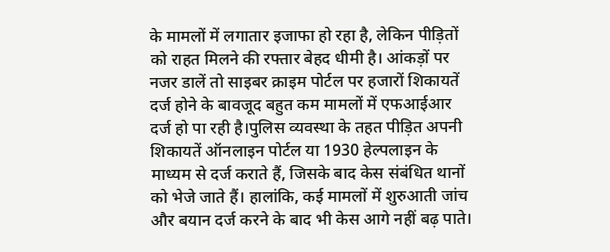के मामलों में लगातार इजाफा हो रहा है, लेकिन पीड़ितों को राहत मिलने की रफ्तार बेहद धीमी है। आंकड़ों पर नजर डालें तो साइबर क्राइम पोर्टल पर हजारों शिकायतें दर्ज होने के बावजूद बहुत कम मामलों में एफआईआर दर्ज हो पा रही है।पुलिस व्यवस्था के तहत पीड़ित अपनी शिकायतें ऑनलाइन पोर्टल या 1930 हेल्पलाइन के माध्यम से दर्ज कराते हैं, जिसके बाद केस संबंधित थानों को भेजे जाते हैं। हालांकि, कई मामलों में शुरुआती जांच और बयान दर्ज करने के बाद भी केस आगे नहीं बढ़ पाते।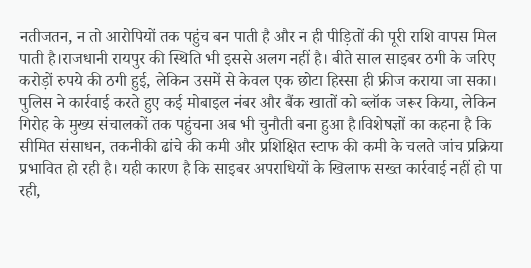नतीजतन, न तो आरोपियों तक पहुंच बन पाती है और न ही पीड़ितों की पूरी राशि वापस मिल पाती है।राजधानी रायपुर की स्थिति भी इससे अलग नहीं है। बीते साल साइबर ठगी के जरिए करोड़ों रुपये की ठगी हुई, लेकिन उसमें से केवल एक छोटा हिस्सा ही फ्रीज कराया जा सका। पुलिस ने कार्रवाई करते हुए कई मोबाइल नंबर और बैंक खातों को ब्लॉक जरूर किया, लेकिन गिरोह के मुख्य संचालकों तक पहुंचना अब भी चुनौती बना हुआ है।विशेषज्ञों का कहना है कि सीमित संसाधन, तकनीकी ढांचे की कमी और प्रशिक्षित स्टाफ की कमी के चलते जांच प्रक्रिया प्रभावित हो रही है। यही कारण है कि साइबर अपराधियों के खिलाफ सख्त कार्रवाई नहीं हो पा रही,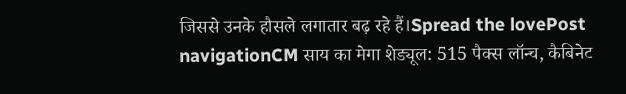जिससे उनके हौसले लगातार बढ़ रहे हैं।Spread the lovePost navigationCM साय का मेगा शेड्यूल: 515 पैक्स लॉन्च, कैबिनेट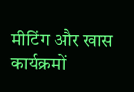मीटिंग और खास कार्यक्रमों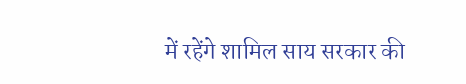में रहेंगे शामिल साय सरकार की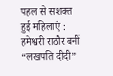पहल से सशक्त हुई महिलाएं : हमेश्वरी राठौर बनीं “लखपति दीदी”